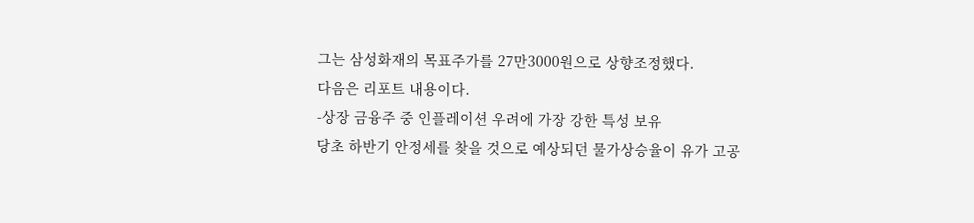그는 삼성화재의 목표주가를 27만3000원으로 상향조정했다.
다음은 리포트 내용이다.
-상장 금융주 중 인플레이션 우려에 가장 강한 특성 보유
당초 하반기 안정세를 찾을 것으로 예상되던 물가상승율이 유가 고공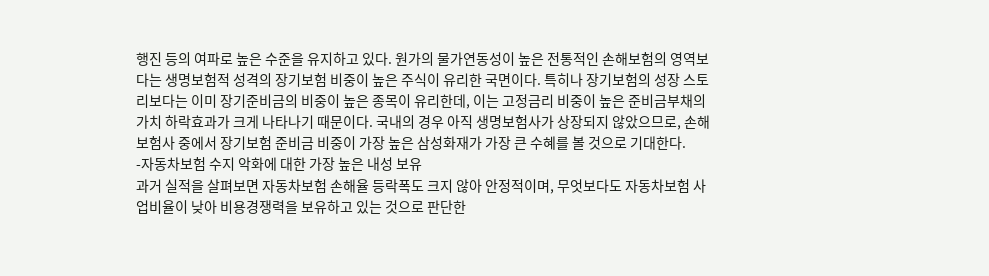행진 등의 여파로 높은 수준을 유지하고 있다. 원가의 물가연동성이 높은 전통적인 손해보험의 영역보다는 생명보험적 성격의 장기보험 비중이 높은 주식이 유리한 국면이다. 특히나 장기보험의 성장 스토리보다는 이미 장기준비금의 비중이 높은 종목이 유리한데, 이는 고정금리 비중이 높은 준비금부채의 가치 하락효과가 크게 나타나기 때문이다. 국내의 경우 아직 생명보험사가 상장되지 않았으므로, 손해보험사 중에서 장기보험 준비금 비중이 가장 높은 삼성화재가 가장 큰 수혜를 볼 것으로 기대한다.
-자동차보험 수지 악화에 대한 가장 높은 내성 보유
과거 실적을 살펴보면 자동차보험 손해율 등락폭도 크지 않아 안정적이며, 무엇보다도 자동차보험 사업비율이 낮아 비용경쟁력을 보유하고 있는 것으로 판단한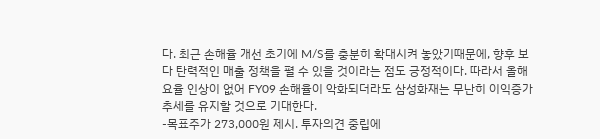다. 최근 손해율 개선 초기에 M/S를 충분히 확대시켜 놓았기때문에, 향후 보다 탄력적인 매출 정책을 펼 수 있을 것이라는 점도 긍정적이다. 따라서 올해 요율 인상이 없어 FY09 손해율이 악화되더라도 삼성화재는 무난히 이익증가 추세를 유지할 것으로 기대한다.
-목표주가 273,000원 제시. 투자의견 중립에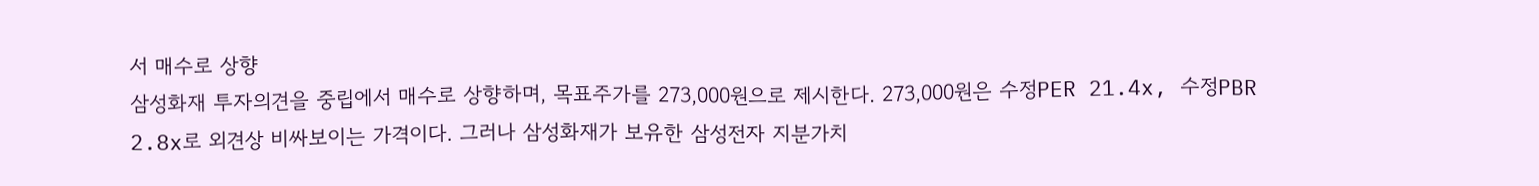서 매수로 상향
삼성화재 투자의견을 중립에서 매수로 상향하며, 목표주가를 273,000원으로 제시한다. 273,000원은 수정PER 21.4x, 수정PBR 2.8x로 외견상 비싸보이는 가격이다. 그러나 삼성화재가 보유한 삼성전자 지분가치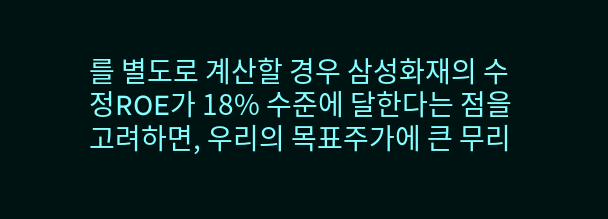를 별도로 계산할 경우 삼성화재의 수정ROE가 18% 수준에 달한다는 점을 고려하면, 우리의 목표주가에 큰 무리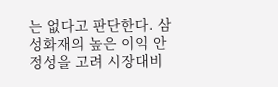는 없다고 판단한다. 삼성화재의 높은 이익 안정성을 고려 시장대비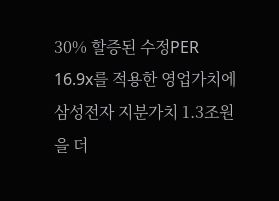30% 할증된 수정PER 16.9x를 적용한 영업가치에 삼성전자 지분가치 1.3조원을 더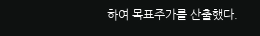하여 목표주가를 산출했다.